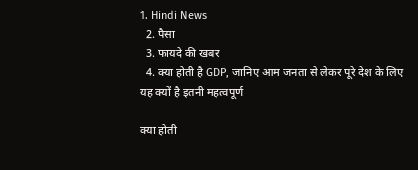1. Hindi News
  2. पैसा
  3. फायदे की खबर
  4. क्‍या होती है GDP, जानिए आम जनता से लेकर पूरे देश के लिए यह क्‍यों है इतनी महत्‍वपूर्ण

क्‍या होती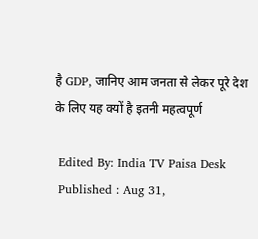है GDP, जानिए आम जनता से लेकर पूरे देश के लिए यह क्‍यों है इतनी महत्‍वपूर्ण

 Edited By: India TV Paisa Desk
 Published : Aug 31,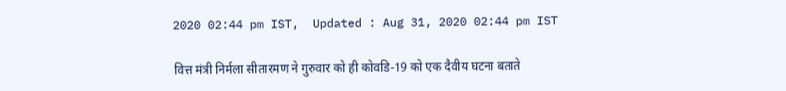2020 02:44 pm IST,  Updated : Aug 31, 2020 02:44 pm IST

वित्त मंत्री निर्मला सीतारमण ने गुरुवार को ही कोवडि-19 को एक दैवीय घटना बताते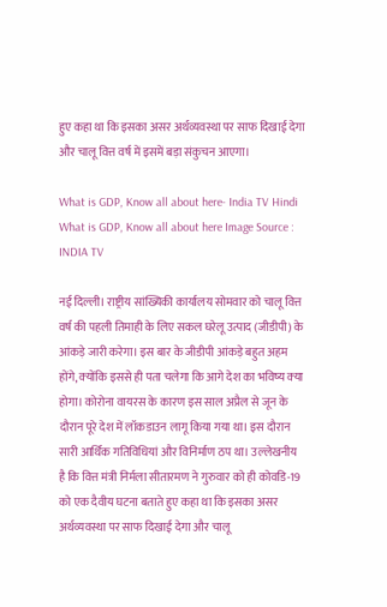हुए कहा था कि इसका असर अर्थव्यवस्था पर साफ दिखाई देगा और चालू वित्त वर्ष में इसमें बड़ा संकुचन आएगा।

What is GDP, Know all about here- India TV Hindi
What is GDP, Know all about here Image Source : INDIA TV

नई दिल्‍ली। राष्ट्रीय सांख्यिकी कार्यालय सोमवार को चालू वित्त वर्ष की पहली तिमाही के लिए सकल घरेलू उत्पाद (जीडीपी) के आंकड़े जारी करेगा। इस बार के जीडीपी आंकड़े बहुत अहम होंगे, क्‍योंकि इससे ही पता चलेगा कि आगे देश का भविष्‍य क्‍या होगा। कोरोना वायरस के कारण इस साल अप्रैल से जून के दौरान पूरे देश में लॉकडाउन लागू किया गया था। इस दौरान सारी आर्थिक गतिविधियां और विनिर्माण ठप था। उल्‍लेखनीय है कि वित्त मंत्री निर्मला सीतारमण ने गुरुवार को ही कोवडि-19 को एक दैवीय घटना बताते हुए कहा था कि इसका असर अर्थव्यवस्था पर साफ दिखाई देगा और चालू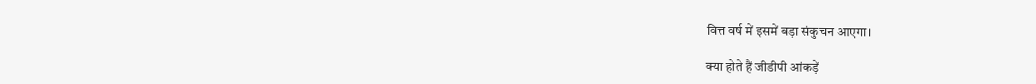वित्त वर्ष में इसमें बड़ा संकुचन आएगा।

क्‍या होते हैं जीडीपी आंकड़ें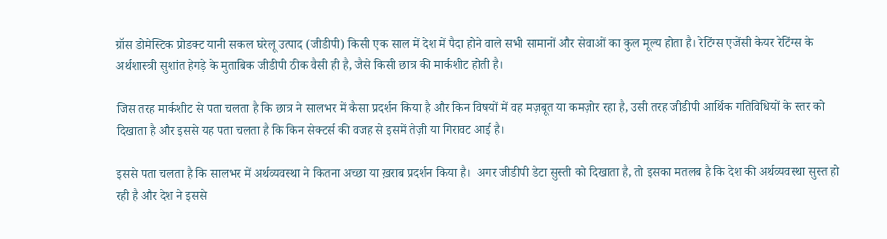ग्रॉस डोमेस्टिक प्रोडक्ट यानी सकल घरेलू उत्पाद (जीडीपी) किसी एक साल में देश में पैदा होने वाले सभी सामानों और सेवाओं का कुल मूल्‍य होता है। रेटिंग्स एजेंसी केयर रेटिंग्स के अर्थशास्त्री सुशांत हेगड़े के मुताबिक जीडीपी ठीक वैसी ही है, जैसे किसी छात्र की मार्कशीट होती है।

जिस तरह मार्कशीट से पता चलता है कि छात्र ने सालभर में कैसा प्रदर्शन किया है और किन विषयों में वह मज़बूत या कमज़ोर रहा है, उसी तरह जीडीपी आर्थिक गतिविधियों के स्तर को दिखाता है और इससे यह पता चलता है कि किन सेक्टर्स की वजह से इसमें तेज़ी या गिरावट आई है।

इससे पता चलता है कि सालभर में अर्थव्यवस्था ने कितना अच्छा या ख़राब प्रदर्शन किया है।  अगर जीडीपी डेटा सुस्ती को दिखाता है, तो इसका मतलब है कि देश की अर्थव्यवस्था सुस्त हो रही है और देश ने इससे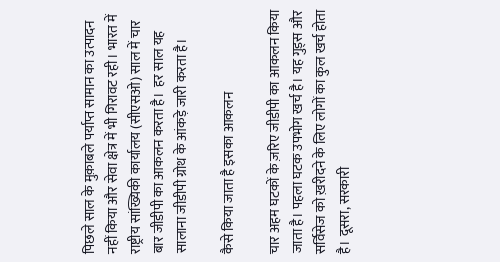पिछले साल के मुक़ाबले पर्याप्त सामान का उत्पादन नहीं किया और सेवा क्षेत्र में भी गिरावट रही। भारत में राष्ट्रीय सांख्यिकी कार्यालय (सीएसओ) साल में चार बार जीडीपी का आकलन करता है।  हर साल यह सालाना जीडीपी ग्रोथ के आंकड़े जारी करता है।

कैसे किया जाता है इसका आकलन

चार अहम घटकों के ज़रिए जीडीपी का आकलन किया जाता है। पहला घटक उपभोग खर्च है। यह गुड्स और सर्विसेज को ख़रीदने के लिए लोगों का कुल खर्च होता है। दूसरा, सरकारी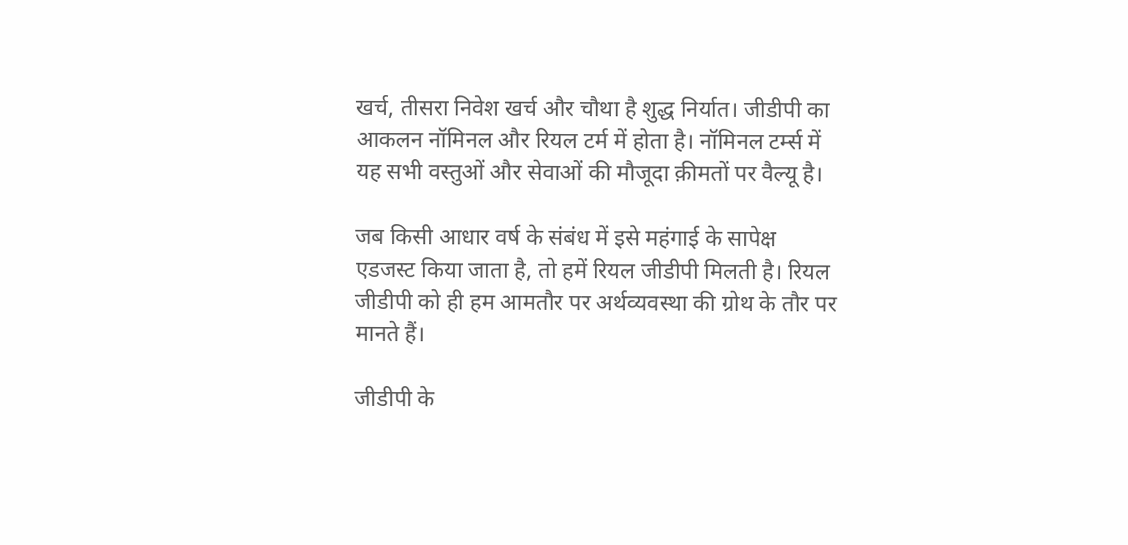खर्च, तीसरा निवेश खर्च और चौथा है शुद्ध निर्यात। जीडीपी का आकलन नॉमिनल और रियल टर्म में होता है। नॉमिनल टर्म्स में यह सभी वस्तुओं और सेवाओं की मौजूदा क़ीमतों पर वैल्यू है।

जब किसी आधार वर्ष के संबंध में इसे महंगाई के सापेक्ष एडजस्ट किया जाता है, तो हमें रियल जीडीपी मिलती है। रियल जीडीपी को ही हम आमतौर पर अर्थव्यवस्था की ग्रोथ के तौर पर मानते हैं।

जीडीपी के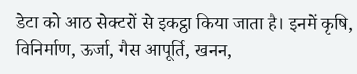डेटा को आठ सेक्टरों से इकट्ठा किया जाता है। इनमें कृषि, विनिर्माण, ऊर्जा, गैस आपूर्ति, खनन,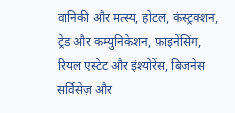वानिकी और मत्स्य, होटल, कंस्ट्रक्शन, ट्रेड और कम्युनिकेशन, फ़ाइनेंसिंग, रियल एस्टेट और इंश्योरेंस, बिजनेस सर्विसेज़ और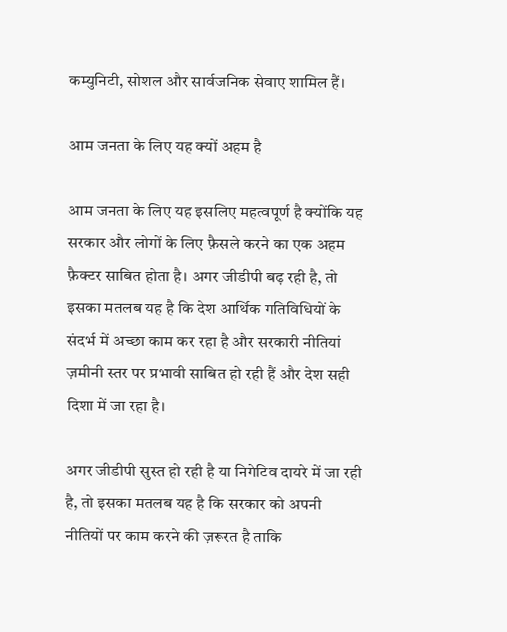कम्युनिटी, सोशल और सार्वजनिक सेवाए शामिल हैं।

आम जनता के लिए यह क्यों अहम है

आम जनता के लिए यह इसलिए महत्वपूर्ण है क्योंकि यह सरकार और लोगों के लिए फ़ैसले करने का एक अहम फ़ैक्टर साबित होता है। अगर जीडीपी बढ़ रही है, तो इसका मतलब यह है कि देश आर्थिक गतिविधियों के संदर्भ में अच्छा काम कर रहा है और सरकारी नीतियां ज़मीनी स्तर पर प्रभावी साबित हो रही हैं और देश सही दिशा में जा रहा है।

अगर जीडीपी सुस्त हो रही है या निगेटिव दायरे में जा रही है, तो इसका मतलब यह है कि सरकार को अपनी नीतियों पर काम करने की ज़रूरत है ताकि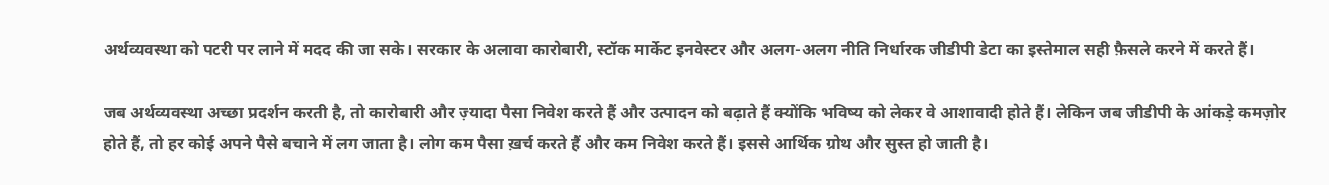अर्थव्यवस्था को पटरी पर लाने में मदद की जा सके। सरकार के अलावा कारोबारी, स्टॉक मार्केट इनवेस्टर और अलग-अलग नीति निर्धारक जीडीपी डेटा का इस्तेमाल सही फ़ैसले करने में करते हैं।

जब अर्थव्यवस्था अच्छा प्रदर्शन करती है, तो कारोबारी और ज़्यादा पैसा निवेश करते हैं और उत्पादन को बढ़ाते हैं क्योंकि भविष्य को लेकर वे आशावादी होते हैं। लेकिन जब जीडीपी के आंकड़े कमज़ोर होते हैं, तो हर कोई अपने पैसे बचाने में लग जाता है। लोग कम पैसा ख़र्च करते हैं और कम निवेश करते हैं। इससे आर्थिक ग्रोथ और सुस्त हो जाती है।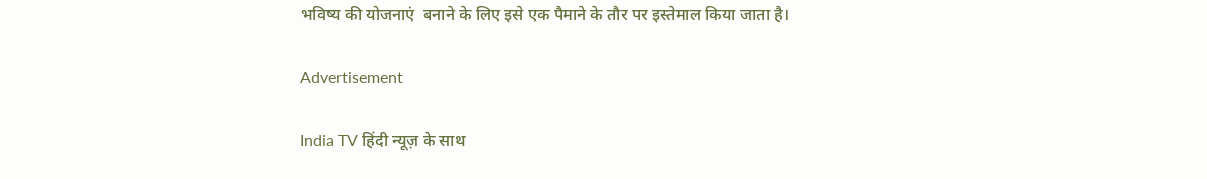भविष्य की योजनाएं  बनाने के लिए इसे एक पैमाने के तौर पर इस्तेमाल किया जाता है।

Advertisement

India TV हिंदी न्यूज़ के साथ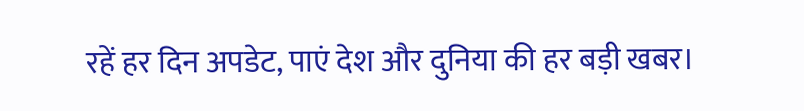रहें हर दिन अपडेट, पाएं देश और दुनिया की हर बड़ी खबर।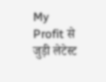My Profit से जुड़ी लेटेस्ट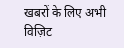खबरों के लिए अभी विज़िट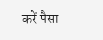करें पैसा